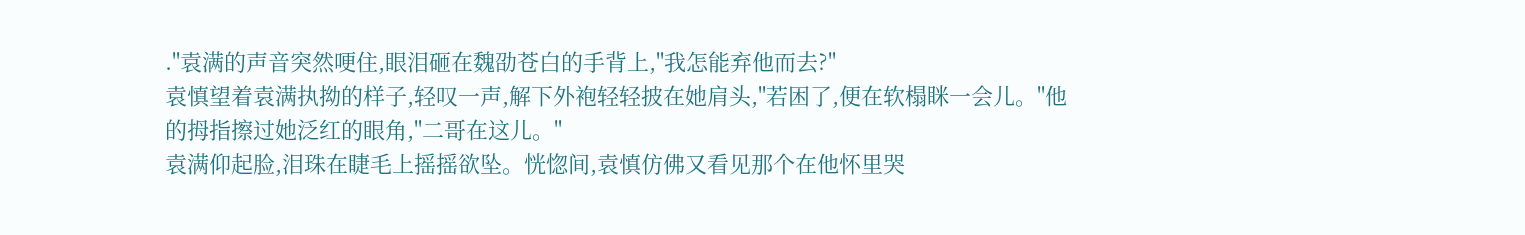."袁满的声音突然哽住,眼泪砸在魏劭苍白的手背上,"我怎能弃他而去?"
袁慎望着袁满执拗的样子,轻叹一声,解下外袍轻轻披在她肩头,"若困了,便在软榻眯一会儿。"他的拇指擦过她泛红的眼角,"二哥在这儿。"
袁满仰起脸,泪珠在睫毛上摇摇欲坠。恍惚间,袁慎仿佛又看见那个在他怀里哭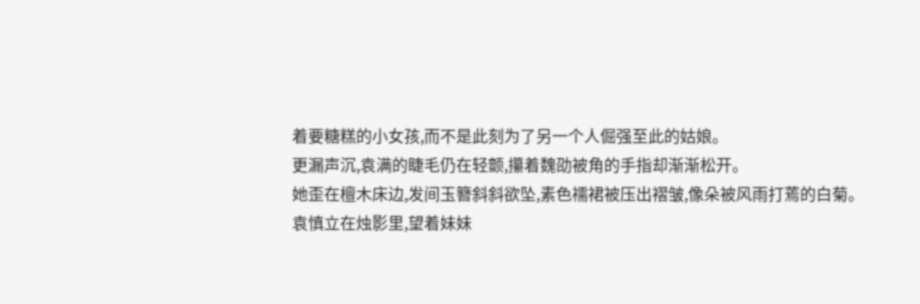着要糖糕的小女孩,而不是此刻为了另一个人倔强至此的姑娘。
更漏声沉,袁满的睫毛仍在轻颤,攥着魏劭被角的手指却渐渐松开。
她歪在檀木床边,发间玉簪斜斜欲坠,素色襦裙被压出褶皱,像朵被风雨打蔫的白菊。
袁慎立在烛影里,望着妹妹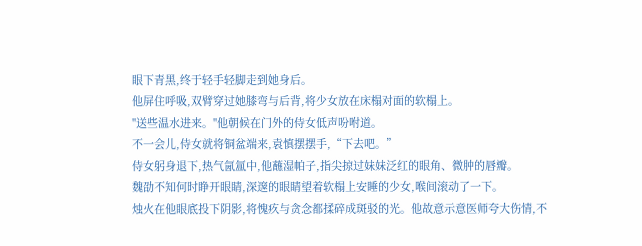眼下青黑,终于轻手轻脚走到她身后。
他屏住呼吸,双臂穿过她膝弯与后背,将少女放在床榻对面的软榻上。
"送些温水进来。"他朝候在门外的侍女低声吩咐道。
不一会儿,侍女就将铜盆端来,袁慎摆摆手,“下去吧。”
侍女躬身退下,热气氤氲中,他蘸湿帕子,指尖掠过妹妹泛红的眼角、微肿的唇瓣。
魏劭不知何时睁开眼睛,深邃的眼睛望着软榻上安睡的少女,喉间滚动了一下。
烛火在他眼底投下阴影,将愧疚与贪念都揉碎成斑驳的光。他故意示意医师夸大伤情,不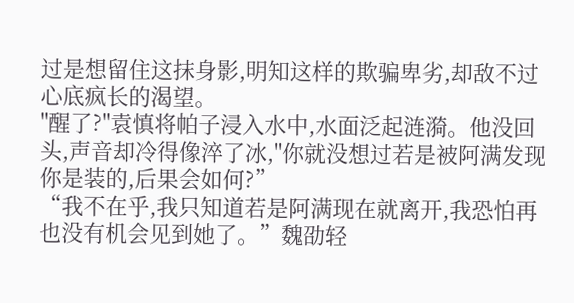过是想留住这抹身影,明知这样的欺骗卑劣,却敌不过心底疯长的渴望。
"醒了?"袁慎将帕子浸入水中,水面泛起涟漪。他没回头,声音却冷得像淬了冰,"你就没想过若是被阿满发现你是装的,后果会如何?”
“我不在乎,我只知道若是阿满现在就离开,我恐怕再也没有机会见到她了。”魏劭轻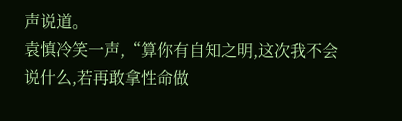声说道。
袁慎冷笑一声,“算你有自知之明,这次我不会说什么,若再敢拿性命做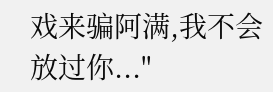戏来骗阿满,我不会放过你..."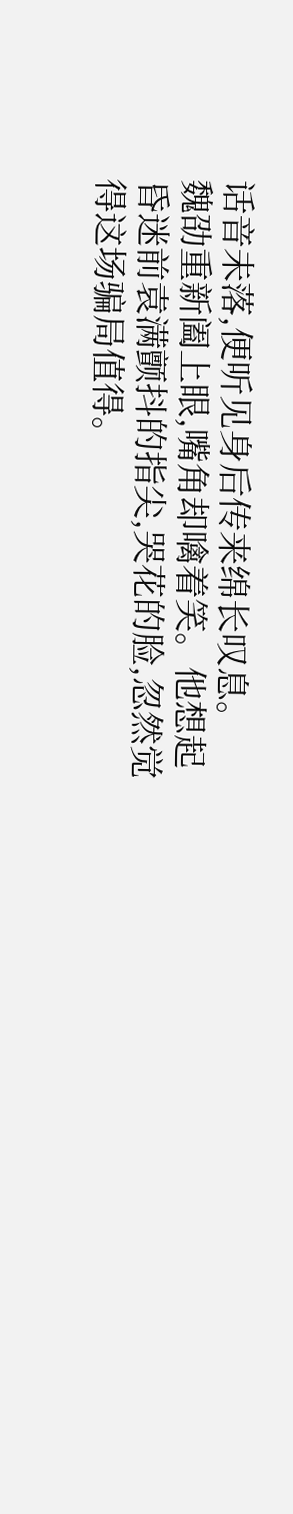话音未落,便听见身后传来绵长叹息。
魏劭重新阖上眼,嘴角却噙着笑。他想起昏迷前袁满颤抖的指尖,哭花的脸,忽然觉得这场骗局值得。